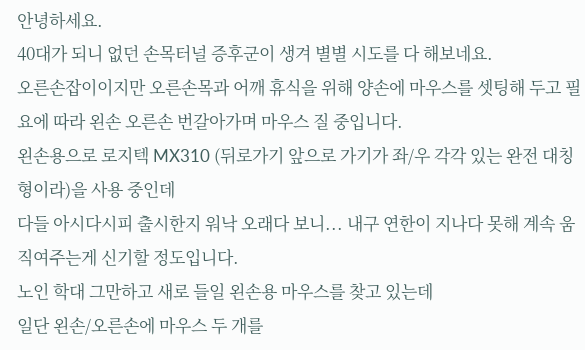안녕하세요.
40대가 되니 없던 손목터널 증후군이 생겨 별별 시도를 다 해보네요.
오른손잡이이지만 오른손목과 어깨 휴식을 위해 양손에 마우스를 셋팅해 두고 필요에 따라 왼손 오른손 번갈아가며 마우스 질 중입니다.
왼손용으로 로지텍 MX310 (뒤로가기 앞으로 가기가 좌/우 각각 있는 완전 대칭형이라)을 사용 중인데
다들 아시다시피 출시한지 워낙 오래다 보니... 내구 연한이 지나다 못해 계속 움직여주는게 신기할 정도입니다.
노인 학대 그만하고 새로 들일 왼손용 마우스를 찾고 있는데
일단 왼손/오른손에 마우스 두 개를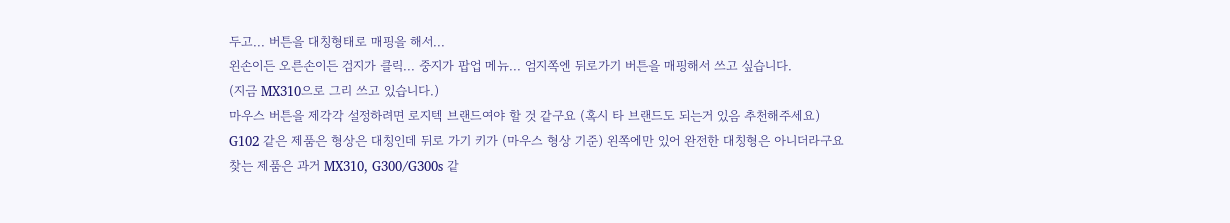두고... 버튼을 대칭형태로 매핑을 해서...
왼손이든 오른손이든 검지가 클릭... 중지가 팝업 메뉴... 엄지쪽엔 뒤로가기 버튼을 매핑해서 쓰고 싶습니다.
(지금 MX310으로 그리 쓰고 있습니다.)
마우스 버튼을 제각각 설정하려면 로지텍 브랜드여야 할 것 같구요 (혹시 타 브랜드도 되는거 있음 추천해주세요)
G102 같은 제품은 형상은 대칭인데 뒤로 가기 키가 (마우스 형상 기준) 왼쪽에만 있어 완전한 대칭형은 아니더라구요
찾는 제품은 과거 MX310, G300/G300s 같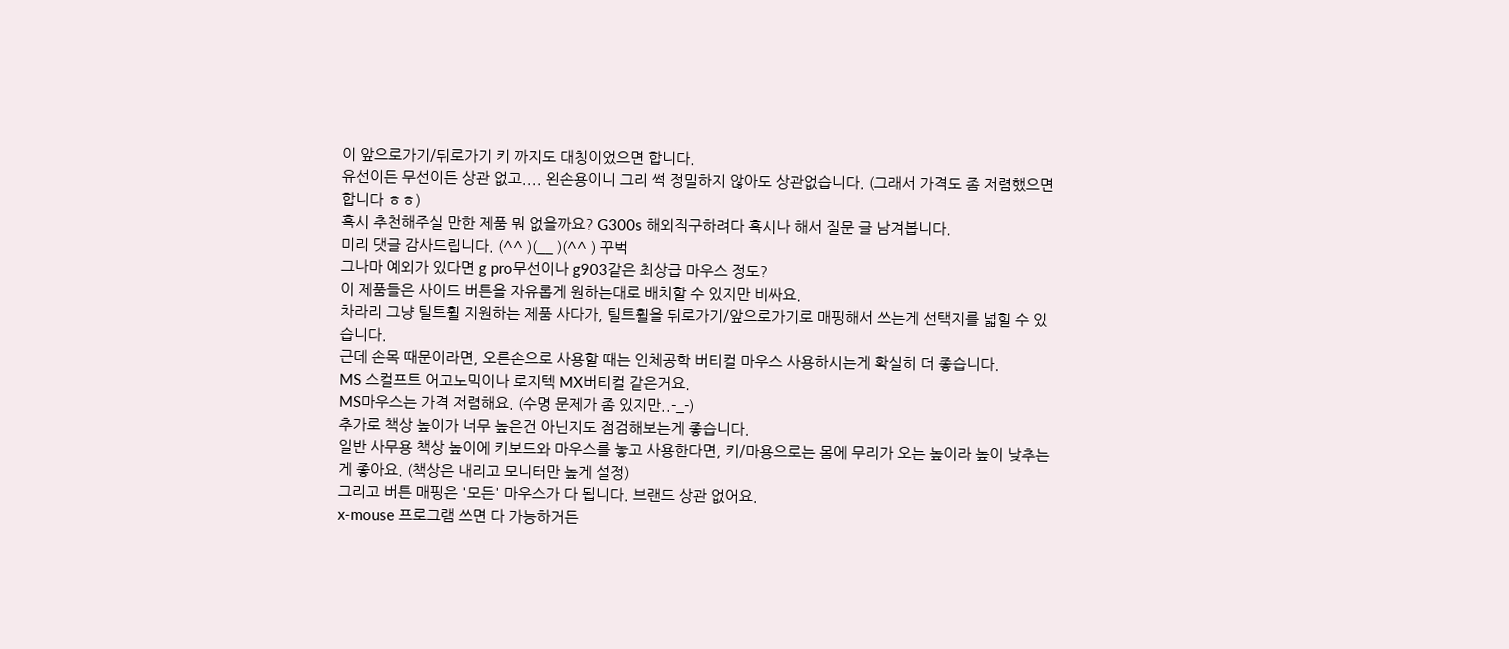이 앞으로가기/뒤로가기 키 까지도 대칭이었으면 합니다.
유선이든 무선이든 상관 없고.... 왼손용이니 그리 썩 정밀하지 않아도 상관없습니다. (그래서 가격도 좀 저렴했으면 합니다 ㅎㅎ)
혹시 추천해주실 만한 제품 뭐 없을까요? G300s 해외직구하려다 혹시나 해서 질문 글 남겨봅니다.
미리 댓글 감사드립니다. (^^ )(__ )(^^ ) 꾸벅
그나마 예외가 있다면 g pro무선이나 g903같은 최상급 마우스 정도?
이 제품들은 사이드 버튼을 자유롭게 원하는대로 배치할 수 있지만 비싸요.
차라리 그냥 틸트휠 지원하는 제품 사다가, 틸트휠을 뒤로가기/앞으로가기로 매핑해서 쓰는게 선택지를 넓힐 수 있습니다.
근데 손목 때문이라면, 오른손으로 사용할 때는 인체공학 버티컬 마우스 사용하시는게 확실히 더 좋습니다.
MS 스컬프트 어고노믹이나 로지텍 MX버티컬 같은거요.
MS마우스는 가격 저렴해요. (수명 문제가 좀 있지만..-_-)
추가로 책상 높이가 너무 높은건 아닌지도 점검해보는게 좋습니다.
일반 사무용 책상 높이에 키보드와 마우스를 놓고 사용한다면, 키/마용으로는 몸에 무리가 오는 높이라 높이 낮추는게 좋아요. (책상은 내리고 모니터만 높게 설정)
그리고 버튼 매핑은 '모든' 마우스가 다 됩니다. 브랜드 상관 없어요.
x-mouse 프로그램 쓰면 다 가능하거든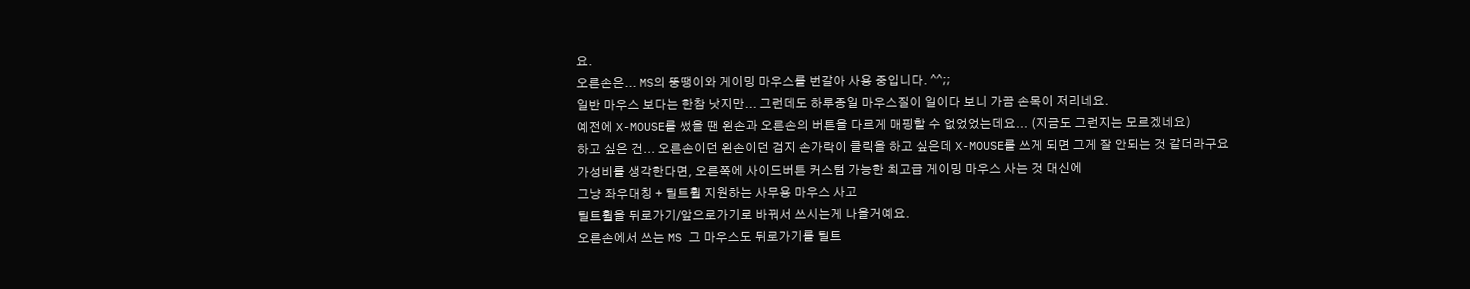요.
오른손은... MS의 뚱땡이와 게이밍 마우스를 번갈아 사용 중입니다. ^^;;
일반 마우스 보다는 한참 낫지만... 그런데도 하루종일 마우스질이 일이다 보니 가끔 손목이 저리네요.
예전에 X-MOUSE를 썼을 땐 왼손과 오른손의 버튼을 다르게 매핑할 수 없었었는데요... (지금도 그런지는 모르겠네요)
하고 싶은 건... 오른손이던 왼손이던 검지 손가락이 클릭을 하고 싶은데 X-MOUSE를 쓰게 되면 그게 잘 안되는 것 같더라구요
가성비를 생각한다면, 오른쪽에 사이드버튼 커스텀 가능한 최고급 게이밍 마우스 사는 것 대신에
그냥 좌우대칭 + 틸트휠 지원하는 사무용 마우스 사고
틸트휠을 뒤로가기/앞으로가기로 바꿔서 쓰시는게 나을거예요.
오른손에서 쓰는 MS 그 마우스도 뒤로가기를 틸트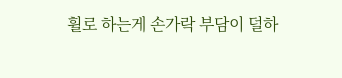휠로 하는게 손가락 부담이 덜하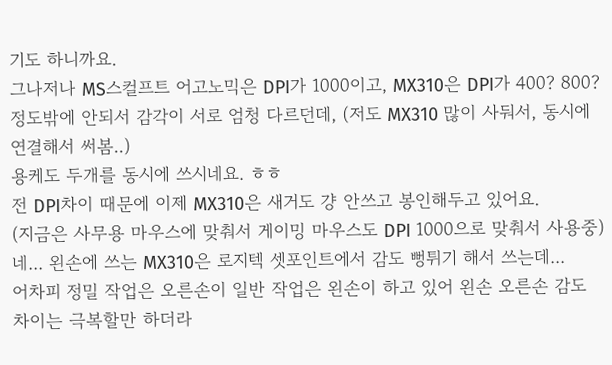기도 하니까요.
그나저나 MS스컬프트 어고노믹은 DPI가 1000이고, MX310은 DPI가 400? 800? 정도밖에 안되서 감각이 서로 엄청 다르던데, (저도 MX310 많이 사둬서, 동시에 연결해서 써봄..)
용케도 두개를 동시에 쓰시네요. ㅎㅎ
전 DPI차이 때문에 이제 MX310은 새거도 걍 안쓰고 봉인해두고 있어요.
(지금은 사무용 마우스에 맞춰서 게이밍 마우스도 DPI 1000으로 맞춰서 사용중)
네... 왼손에 쓰는 MX310은 로지텍 셋포인트에서 감도 뻥튀기 해서 쓰는데...
어차피 정밀 작업은 오른손이 일반 작업은 왼손이 하고 있어 왼손 오른손 감도 차이는 극복할만 하더라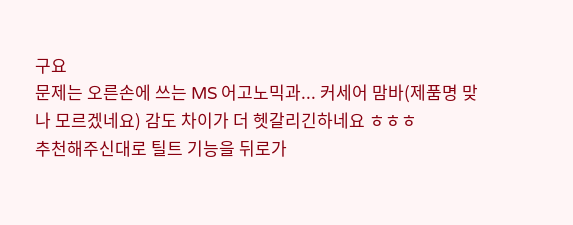구요
문제는 오른손에 쓰는 MS 어고노믹과... 커세어 맘바(제품명 맞나 모르겠네요) 감도 차이가 더 헷갈리긴하네요 ㅎㅎㅎ
추천해주신대로 틸트 기능을 뒤로가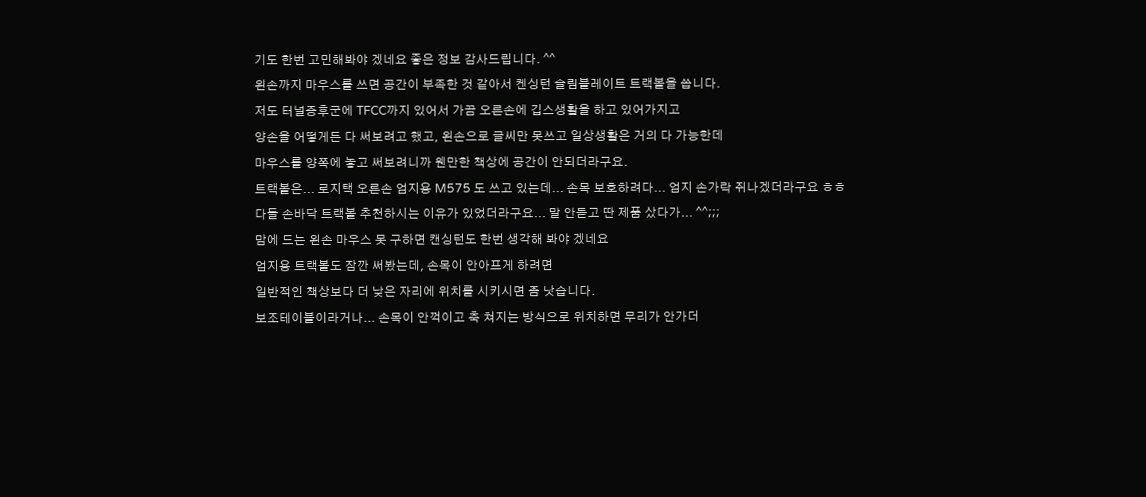기도 한번 고민해봐야 겠네요 좋은 정보 감사드립니다. ^^
왼손까지 마우스를 쓰면 공간이 부족한 것 같아서 켄싱턴 슬림블레이트 트랙볼을 씁니다.
저도 터널증후군에 TFCC까지 있어서 가끔 오른손에 깁스생활을 하고 있어가지고
양손을 어떻게든 다 써보려고 했고, 왼손으로 글씨만 못쓰고 일상생활은 거의 다 가능한데
마우스를 양쪽에 놓고 써보려니까 웬만한 책상에 공간이 안되더라구요.
트랙볼은... 로지택 오른손 엄지용 M575 도 쓰고 있는데... 손목 보호하려다... 엄지 손가락 쥐나겠더라구요 ㅎㅎ
다들 손바닥 트랙볼 추천하시는 이유가 있었더라구요... 말 안듣고 딴 제품 샀다가... ^^;;;
맘에 드는 왼손 마우스 못 구하면 캔싱턴도 한번 생각해 봐야 겠네요
엄지용 트랙볼도 잠깐 써봤는데, 손목이 안아프게 하려면
일반적인 책상보다 더 낮은 자리에 위치를 시키시면 좀 낫습니다.
보조테이블이라거나... 손목이 안꺽이고 축 쳐지는 방식으로 위치하면 무리가 안가더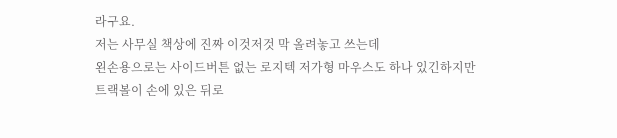라구요.
저는 사무실 책상에 진짜 이것저것 막 올려놓고 쓰는데
왼손용으로는 사이드버튼 없는 로지텍 저가형 마우스도 하나 있긴하지만
트랙볼이 손에 있은 뒤로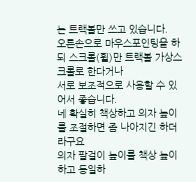는 트랙볼만 쓰고 있습니다.
오른손으로 마우스포인팅을 하되 스크롤(휠)만 트랙볼 가상스크롤로 한다거나
서로 보조적으로 사용할 수 있어서 좋습니다.
네 확실히 책상하고 의자 높이를 조절하면 좀 나아지긴 하더라구요
의자 팔걸이 높이를 책상 높이하고 동일하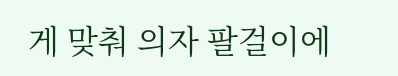게 맞춰 의자 팔걸이에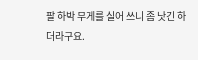팔 하박 무게를 실어 쓰니 좀 낫긴 하더라구요.